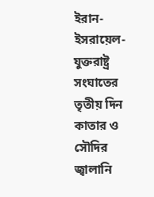ইরান-ইসরায়েল-যুক্তরাষ্ট্র সংঘাতের তৃতীয় দিন
কাতার ও সৌদির জ্বালানি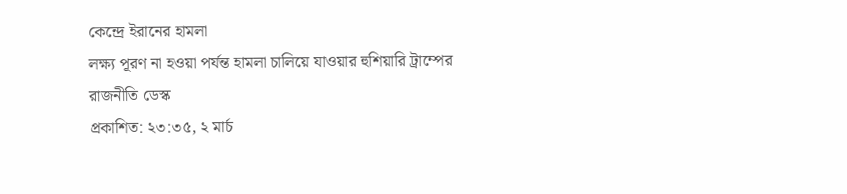কেন্দ্রে ইরানের হামলা
লক্ষ্য পূরণ না হওয়া পর্যন্ত হামলা চালিয়ে যাওয়ার হুশিয়ারি ট্রাম্পের
রাজনীতি ডেস্ক
প্রকাশিত: ২৩:৩৫, ২ মার্চ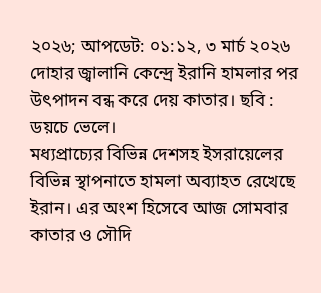২০২৬; আপডেট: ০১:১২, ৩ মার্চ ২০২৬
দোহার জ্বালানি কেন্দ্রে ইরানি হামলার পর উৎপাদন বন্ধ করে দেয় কাতার। ছবি : ডয়চে ভেলে।
মধ্যপ্রাচ্যের বিভিন্ন দেশসহ ইসরায়েলের বিভিন্ন স্থাপনাতে হামলা অব্যাহত রেখেছে ইরান। এর অংশ হিসেবে আজ সোমবার কাতার ও সৌদি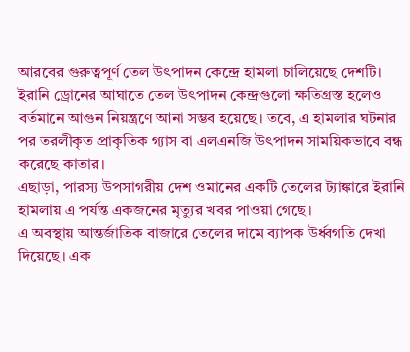আরবের গুরুত্বপূর্ণ তেল উৎপাদন কেন্দ্রে হামলা চালিয়েছে দেশটি।
ইরানি ড্রোনের আঘাতে তেল উৎপাদন কেন্দ্রগুলো ক্ষতিগ্রস্ত হলেও বর্তমানে আগুন নিয়ন্ত্রণে আনা সম্ভব হয়েছে। তবে, এ হামলার ঘটনার পর তরলীকৃত প্রাকৃতিক গ্যাস বা এলএনজি উৎপাদন সাময়িকভাবে বন্ধ করেছে কাতার।
এছাড়া, পারস্য উপসাগরীয় দেশ ওমানের একটি তেলের ট্যাঙ্কারে ইরানি হামলায় এ পর্যন্ত একজনের মৃত্যুর খবর পাওয়া গেছে।
এ অবস্থায় আন্তর্জাতিক বাজারে তেলের দামে ব্যাপক উর্ধ্বগতি দেখা দিয়েছে। এক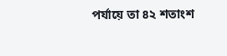পর্যায়ে তা ৪২ শতাংশ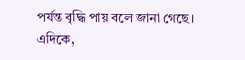পর্যন্ত বৃদ্ধি পায় বলে জানা গেছে।
এদিকে,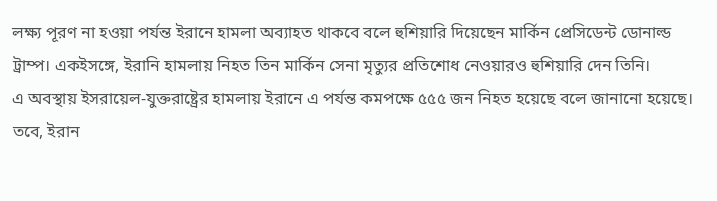লক্ষ্য পূরণ না হওয়া পর্যন্ত ইরানে হামলা অব্যাহত থাকবে বলে হুশিয়ারি দিয়েছেন মার্কিন প্রেসিডেন্ট ডোনাল্ড ট্রাম্প। একইসঙ্গে, ইরানি হামলায় নিহত তিন মার্কিন সেনা মৃত্যুর প্রতিশোধ নেওয়ারও হুশিয়ারি দেন তিনি।
এ অবস্থায় ইসরায়েল-যুক্তরাষ্ট্রের হামলায় ইরানে এ পর্যন্ত কমপক্ষে ৫৫৫ জন নিহত হয়েছে বলে জানানো হয়েছে।
তবে, ইরান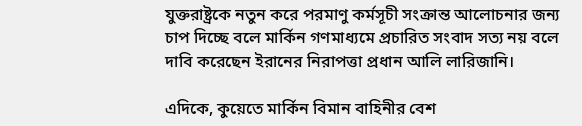যুক্তরাষ্ট্রকে নতুন করে পরমাণু কর্মসূচী সংক্রান্ত আলোচনার জন্য চাপ দিচ্ছে বলে মার্কিন গণমাধ্যমে প্রচারিত সংবাদ সত্য নয় বলে দাবি করেছেন ইরানের নিরাপত্তা প্রধান আলি লারিজানি।

এদিকে, কুয়েতে মার্কিন বিমান বাহিনীর বেশ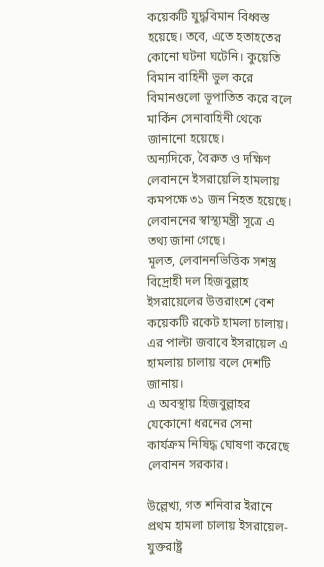কয়েকটি যুদ্ধবিমান বিধ্বস্ত হয়েছে। তবে, এতে হতাহতের কোনো ঘটনা ঘটেনি। কুয়েতি বিমান বাহিনী ভুল করে বিমানগুলো ভূপাতিত করে বলে মার্কিন সেনাবাহিনী থেকে জানানো হয়েছে।
অন্যদিকে, বৈরুত ও দক্ষিণ লেবাননে ইসরায়েলি হামলায় কমপক্ষে ৩১ জন নিহত হয়েছে। লেবাননের স্বাস্থ্যমন্ত্রী সূত্রে এ তথ্য জানা গেছে।
মূলত, লেবাননভিত্তিক সশস্ত্র বিদ্রোহী দল হিজবুল্লাহ ইসরায়েলের উত্তরাংশে বেশ কয়েকটি রকেট হামলা চালায়। এর পাল্টা জবাবে ইসরায়েল এ হামলায় চালায় বলে দেশটি জানায়।
এ অবস্থায় হিজবুল্লাহর যেকোনো ধরনের সেনা কার্যক্রম নিষিদ্ধ ঘোষণা করেছে লেবানন সরকার।

উল্লেখ্য, গত শনিবার ইরানে প্রথম হামলা চালায় ইসরায়েল-যুক্তরাষ্ট্র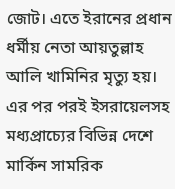জোট। এতে ইরানের প্রধান ধর্মীয় নেতা আয়তুল্লাহ আলি খামিনির মৃত্যু হয়।
এর পর পরই ইসরায়েলসহ মধ্যপ্রাচ্যের বিভিন্ন দেশে মার্কিন সামরিক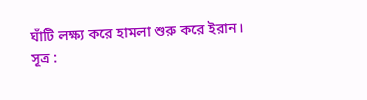ঘাঁটি লক্ষ্য করে হামলা শুরু করে ইরান।
সূত্র :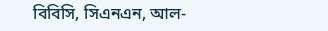বিবিসি, সিএনএন, আল-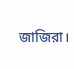জাজিরা।